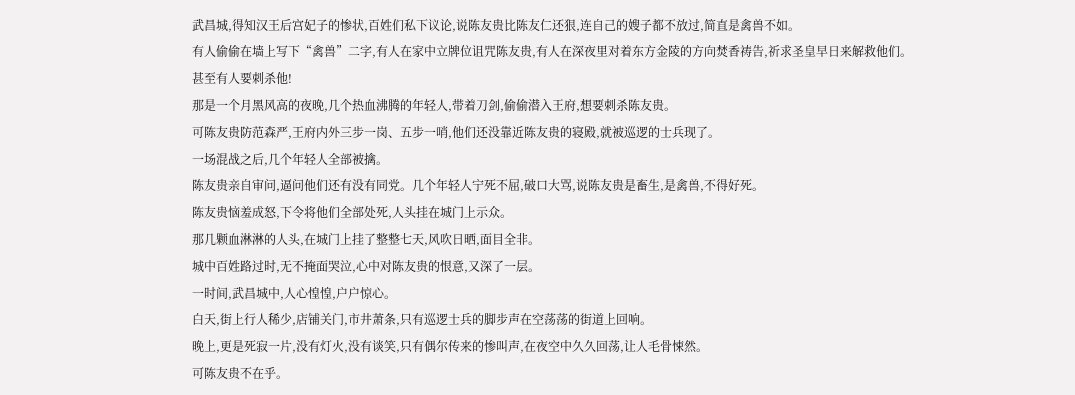武昌城,得知汉王后宫妃子的惨状,百姓们私下议论,说陈友贵比陈友仁还狠,连自己的嫂子都不放过,简直是禽兽不如。
有人偷偷在墙上写下“禽兽”二字,有人在家中立牌位诅咒陈友贵,有人在深夜里对着东方金陵的方向焚香祷告,祈求圣皇早日来解救他们。
甚至有人要刺杀他!
那是一个月黑风高的夜晚,几个热血沸腾的年轻人,带着刀剑,偷偷潜入王府,想要刺杀陈友贵。
可陈友贵防范森严,王府内外三步一岗、五步一哨,他们还没靠近陈友贵的寝殿,就被巡逻的士兵现了。
一场混战之后,几个年轻人全部被擒。
陈友贵亲自审问,逼问他们还有没有同党。几个年轻人宁死不屈,破口大骂,说陈友贵是畜生,是禽兽,不得好死。
陈友贵恼羞成怒,下令将他们全部处死,人头挂在城门上示众。
那几颗血淋淋的人头,在城门上挂了整整七天,风吹日晒,面目全非。
城中百姓路过时,无不掩面哭泣,心中对陈友贵的恨意,又深了一层。
一时间,武昌城中,人心惶惶,户户惊心。
白天,街上行人稀少,店铺关门,市井萧条,只有巡逻士兵的脚步声在空荡荡的街道上回响。
晚上,更是死寂一片,没有灯火,没有谈笑,只有偶尔传来的惨叫声,在夜空中久久回荡,让人毛骨悚然。
可陈友贵不在乎。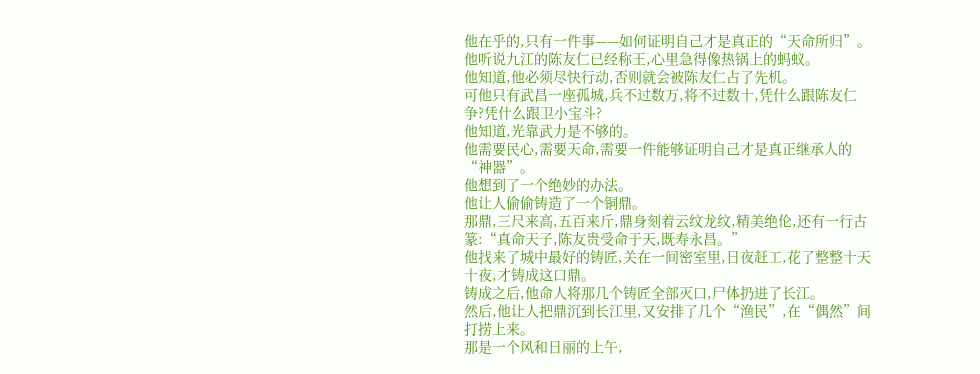他在乎的,只有一件事——如何证明自己才是真正的“天命所归”。
他听说九江的陈友仁已经称王,心里急得像热锅上的蚂蚁。
他知道,他必须尽快行动,否则就会被陈友仁占了先机。
可他只有武昌一座孤城,兵不过数万,将不过数十,凭什么跟陈友仁争?凭什么跟卫小宝斗?
他知道,光靠武力是不够的。
他需要民心,需要天命,需要一件能够证明自己才是真正继承人的“神器”。
他想到了一个绝妙的办法。
他让人偷偷铸造了一个铜鼎。
那鼎,三尺来高,五百来斤,鼎身刻着云纹龙纹,精美绝伦,还有一行古篆:“真命天子,陈友贵受命于天,既寿永昌。”
他找来了城中最好的铸匠,关在一间密室里,日夜赶工,花了整整十天十夜,才铸成这口鼎。
铸成之后,他命人将那几个铸匠全部灭口,尸体扔进了长江。
然后,他让人把鼎沉到长江里,又安排了几个“渔民”,在“偶然”间打捞上来。
那是一个风和日丽的上午,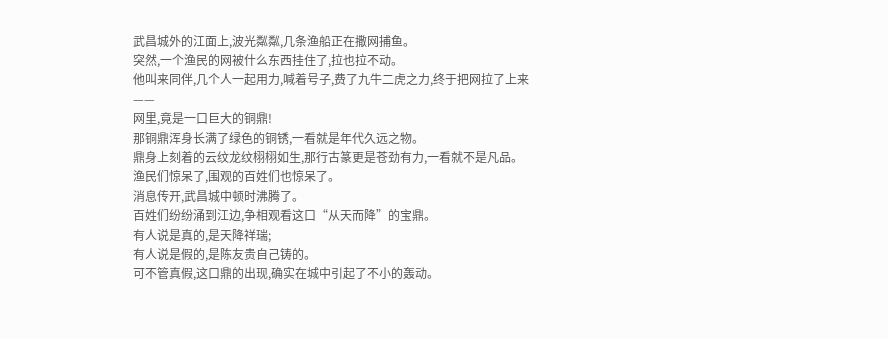武昌城外的江面上,波光粼粼,几条渔船正在撒网捕鱼。
突然,一个渔民的网被什么东西挂住了,拉也拉不动。
他叫来同伴,几个人一起用力,喊着号子,费了九牛二虎之力,终于把网拉了上来——
网里,竟是一口巨大的铜鼎!
那铜鼎浑身长满了绿色的铜锈,一看就是年代久远之物。
鼎身上刻着的云纹龙纹栩栩如生,那行古篆更是苍劲有力,一看就不是凡品。
渔民们惊呆了,围观的百姓们也惊呆了。
消息传开,武昌城中顿时沸腾了。
百姓们纷纷涌到江边,争相观看这口“从天而降”的宝鼎。
有人说是真的,是天降祥瑞;
有人说是假的,是陈友贵自己铸的。
可不管真假,这口鼎的出现,确实在城中引起了不小的轰动。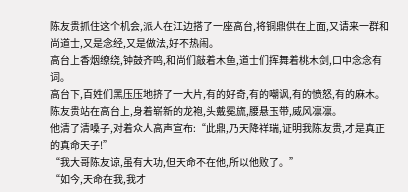陈友贵抓住这个机会,派人在江边搭了一座高台,将铜鼎供在上面,又请来一群和尚道士,又是念经,又是做法,好不热闹。
高台上香烟缭绕,钟鼓齐鸣,和尚们敲着木鱼,道士们挥舞着桃木剑,口中念念有词。
高台下,百姓们黑压压地挤了一大片,有的好奇,有的嘲讽,有的愤怒,有的麻木。
陈友贵站在高台上,身着崭新的龙袍,头戴冕旒,腰悬玉带,威风凛凛。
他清了清嗓子,对着众人高声宣布:“此鼎,乃天降祥瑞,证明我陈友贵,才是真正的真命天子!”
“我大哥陈友谅,虽有大功,但天命不在他,所以他败了。”
“如今,天命在我,我才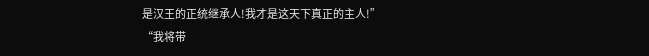是汉王的正统继承人!我才是这天下真正的主人!”
“我将带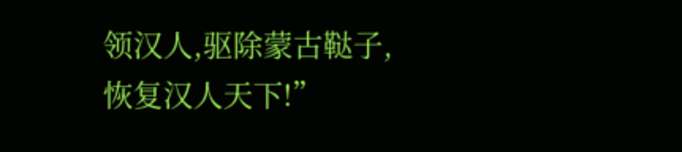领汉人,驱除蒙古鞑子,恢复汉人天下!”